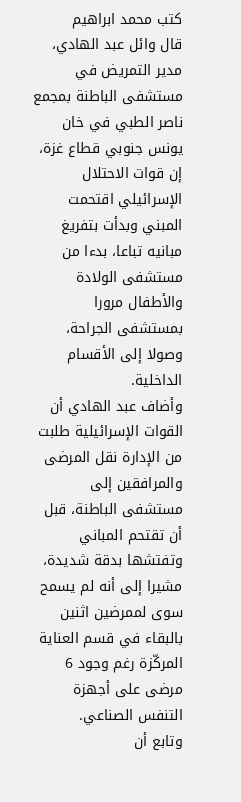كتب محمد ابراهيم
قال وائل عبد الهادي، مدير التمريض في مستشفى الباطنة بمجمع ناصر الطبي في خان يونس جنوبي قطاع غزة، إن قوات الاحتلال الإسرائيلي اقتحمت المبني وبدأت بتفريغ مبانيه تباعا، بدءا من مستشفى الولادة والأطفال مرورا بمستشفى الجراحة، وصولا إلى الأقسام الداخلية.
وأضاف عبد الهادي أن القوات الإسرائيلية طلبت من الإدارة نقل المرضى والمرافقين إلى مستشفى الباطنة، قبل أن تقتحم المباني وتفتشها بدقة شديدة، مشيرا إلى أنه لم يسمح سوى لممرضين اثنين بالبقاء في قسم العناية المركّزة رغم وجود 6 مرضى على أجهزة التنفس الصناعي.
وتابع أن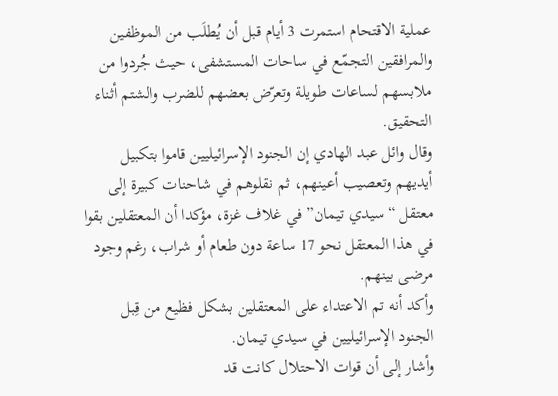عملية الاقتحام استمرت 3 أيام قبل أن يُطلَب من الموظفين والمرافقين التجمّع في ساحات المستشفى، حيث جُردوا من ملابسهم لساعات طويلة وتعرّض بعضهم للضرب والشتم أثناء التحقيق.
وقال وائل عبد الهادي إن الجنود الإسرائيليين قاموا بتكبيل أيديهم وتعصيب أعينهم، ثم نقلوهم في شاحنات كبيرة إلى معتقل “سيدي تيمان” في غلاف غزة، مؤكدا أن المعتقلين بقوا في هذا المعتقل نحو 17 ساعة دون طعام أو شراب، رغم وجود مرضى بينهم.
وأكد أنه تم الاعتداء على المعتقلين بشكل فظيع من قِبل الجنود الإسرائيليين في سيدي تيمان.
وأشار إلى أن قوات الاحتلال كانت قد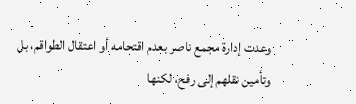وعدت إدارة مجمع ناصر بعدم اقتحامه أو اعتقال الطواقم، بل وتأمين نقلهم إلى رفح، لكنها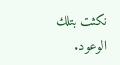نكثت بتلك الوعود.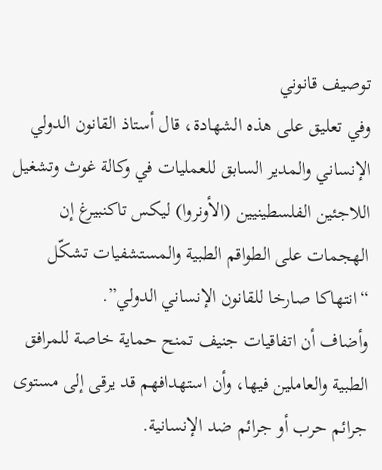توصيف قانوني
وفي تعليق على هذه الشهادة، قال أستاذ القانون الدولي الإنساني والمدير السابق للعمليات في وكالة غوث وتشغيل اللاجئين الفلسطينيين (الأونروا) ليكس تاكنبيرغ إن الهجمات على الطواقم الطبية والمستشفيات تشكّل “انتهاكا صارخا للقانون الإنساني الدولي”.
وأضاف أن اتفاقيات جنيف تمنح حماية خاصة للمرافق الطبية والعاملين فيها، وأن استهدافهم قد يرقى إلى مستوى جرائم حرب أو جرائم ضد الإنسانية.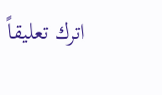اترك تعليقاً